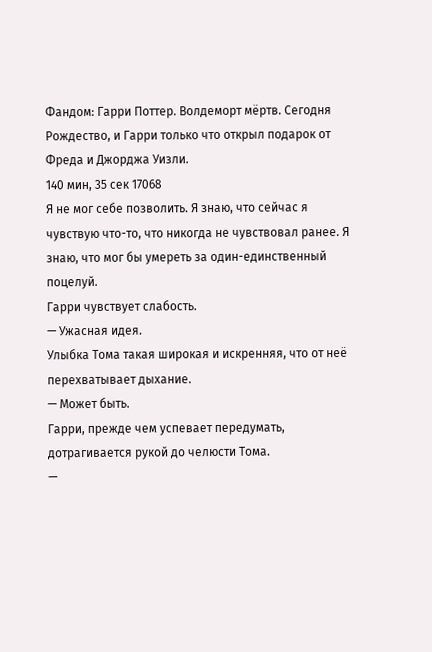Фандом: Гарри Поттер. Волдеморт мёртв. Сегодня Рождество, и Гарри только что открыл подарок от Фреда и Джорджа Уизли.
140 мин, 35 сек 17068
Я не мог себе позволить. Я знаю, что сейчас я чувствую что-то, что никогда не чувствовал ранее. Я знаю, что мог бы умереть за один-единственный поцелуй.
Гарри чувствует слабость.
— Ужасная идея.
Улыбка Тома такая широкая и искренняя, что от неё перехватывает дыхание.
— Может быть.
Гарри, прежде чем успевает передумать, дотрагивается рукой до челюсти Тома.
—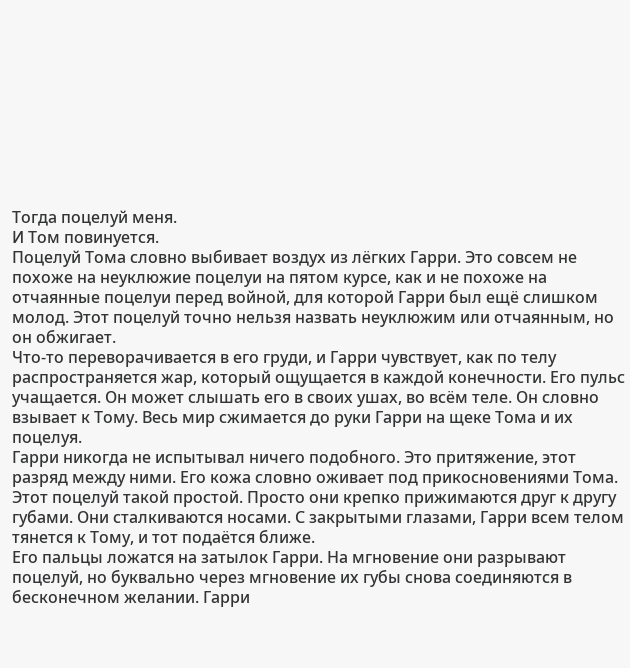Тогда поцелуй меня.
И Том повинуется.
Поцелуй Тома словно выбивает воздух из лёгких Гарри. Это совсем не похоже на неуклюжие поцелуи на пятом курсе, как и не похоже на отчаянные поцелуи перед войной, для которой Гарри был ещё слишком молод. Этот поцелуй точно нельзя назвать неуклюжим или отчаянным, но он обжигает.
Что-то переворачивается в его груди, и Гарри чувствует, как по телу распространяется жар, который ощущается в каждой конечности. Его пульс учащается. Он может слышать его в своих ушах, во всём теле. Он словно взывает к Тому. Весь мир сжимается до руки Гарри на щеке Тома и их поцелуя.
Гарри никогда не испытывал ничего подобного. Это притяжение, этот разряд между ними. Его кожа словно оживает под прикосновениями Тома.
Этот поцелуй такой простой. Просто они крепко прижимаются друг к другу губами. Они сталкиваются носами. С закрытыми глазами, Гарри всем телом тянется к Тому, и тот подаётся ближе.
Его пальцы ложатся на затылок Гарри. На мгновение они разрывают поцелуй, но буквально через мгновение их губы снова соединяются в бесконечном желании. Гарри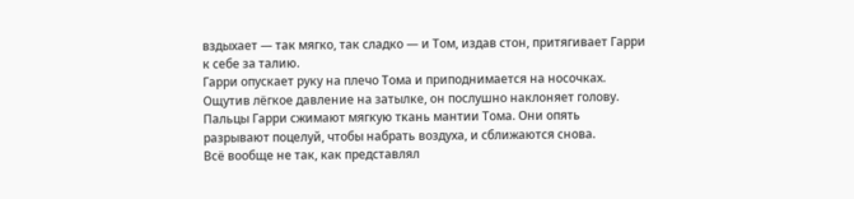вздыхает — так мягко, так сладко — и Том, издав стон, притягивает Гарри к себе за талию.
Гарри опускает руку на плечо Тома и приподнимается на носочках. Ощутив лёгкое давление на затылке, он послушно наклоняет голову. Пальцы Гарри сжимают мягкую ткань мантии Тома. Они опять разрывают поцелуй, чтобы набрать воздуха, и сближаются снова.
Всё вообще не так, как представлял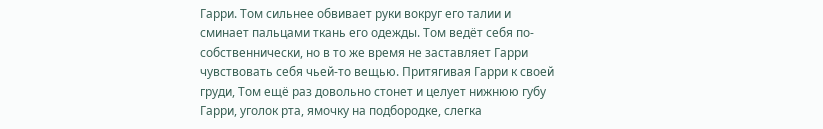Гарри. Том сильнее обвивает руки вокруг его талии и сминает пальцами ткань его одежды. Том ведёт себя по-собственнически, но в то же время не заставляет Гарри чувствовать себя чьей-то вещью. Притягивая Гарри к своей груди, Том ещё раз довольно стонет и целует нижнюю губу Гарри, уголок рта, ямочку на подбородке, слегка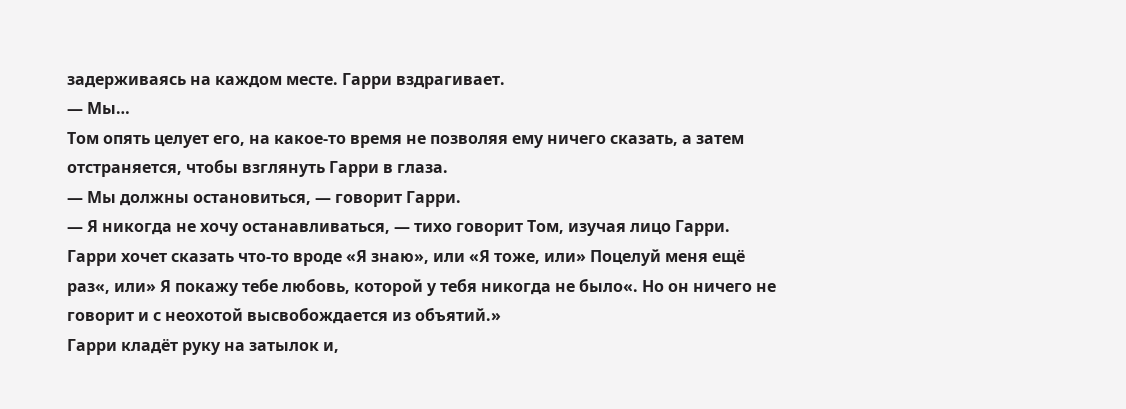задерживаясь на каждом месте. Гарри вздрагивает.
— Мы…
Том опять целует его, на какое-то время не позволяя ему ничего сказать, а затем отстраняется, чтобы взглянуть Гарри в глаза.
— Мы должны остановиться, — говорит Гарри.
— Я никогда не хочу останавливаться, — тихо говорит Том, изучая лицо Гарри.
Гарри хочет сказать что-то вроде «Я знаю», или «Я тоже, или» Поцелуй меня ещё раз«, или» Я покажу тебе любовь, которой у тебя никогда не было«. Но он ничего не говорит и с неохотой высвобождается из объятий.»
Гарри кладёт руку на затылок и,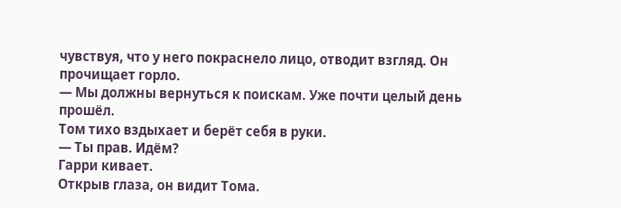чувствуя, что у него покраснело лицо, отводит взгляд. Он прочищает горло.
— Мы должны вернуться к поискам. Уже почти целый день прошёл.
Том тихо вздыхает и берёт себя в руки.
— Ты прав. Идём?
Гарри кивает.
Открыв глаза, он видит Тома.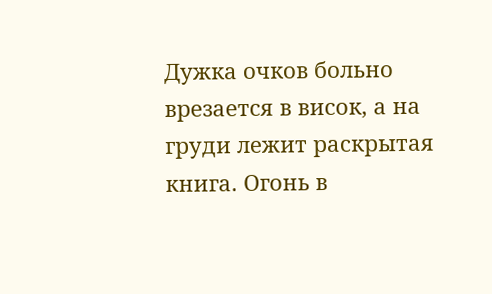Дужка очков больно врезается в висок, а на груди лежит раскрытая книга. Огонь в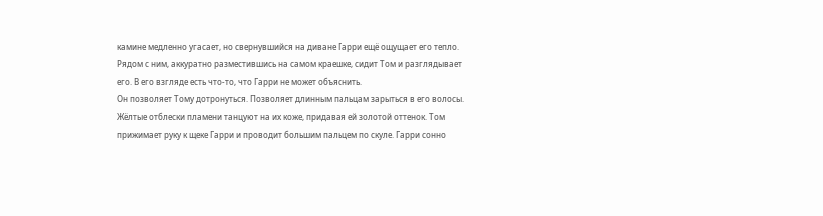камине медленно угасает, но свернувшийся на диване Гарри ещё ощущает его тепло. Рядом с ним, аккуратно разместившись на самом краешке, сидит Том и разглядывает его. В его взгляде есть что-то, что Гарри не может объяснить.
Он позволяет Тому дотронуться. Позволяет длинным пальцам зарыться в его волосы. Жёлтые отблески пламени танцуют на их коже, придавая ей золотой оттенок. Том прижимает руку к щеке Гарри и проводит большим пальцем по скуле. Гарри сонно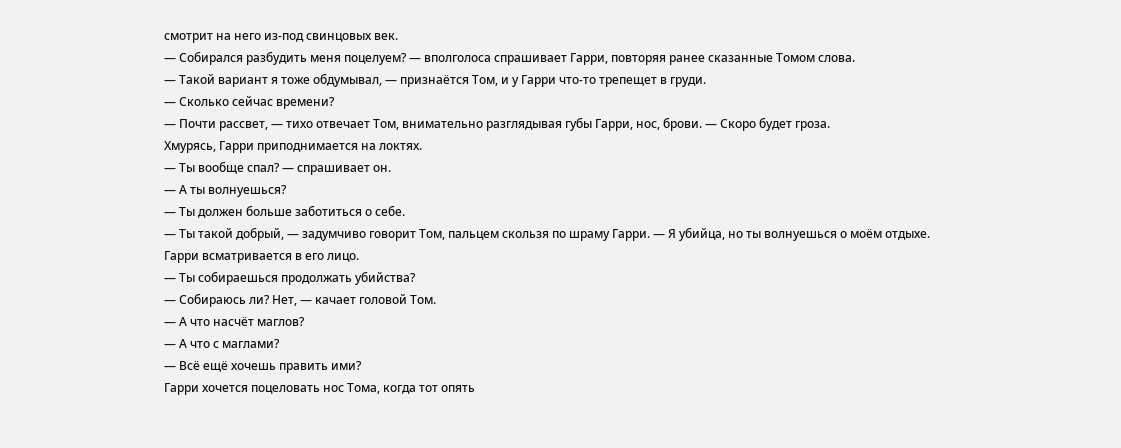смотрит на него из-под свинцовых век.
— Собирался разбудить меня поцелуем? — вполголоса спрашивает Гарри, повторяя ранее сказанные Томом слова.
— Такой вариант я тоже обдумывал, — признаётся Том, и у Гарри что-то трепещет в груди.
— Сколько сейчас времени?
— Почти рассвет, — тихо отвечает Том, внимательно разглядывая губы Гарри, нос, брови. — Скоро будет гроза.
Хмурясь, Гарри приподнимается на локтях.
— Ты вообще спал? — спрашивает он.
— А ты волнуешься?
— Ты должен больше заботиться о себе.
— Ты такой добрый, — задумчиво говорит Том, пальцем скользя по шраму Гарри. — Я убийца, но ты волнуешься о моём отдыхе.
Гарри всматривается в его лицо.
— Ты собираешься продолжать убийства?
— Собираюсь ли? Нет, — качает головой Том.
— А что насчёт маглов?
— А что с маглами?
— Всё ещё хочешь править ими?
Гарри хочется поцеловать нос Тома, когда тот опять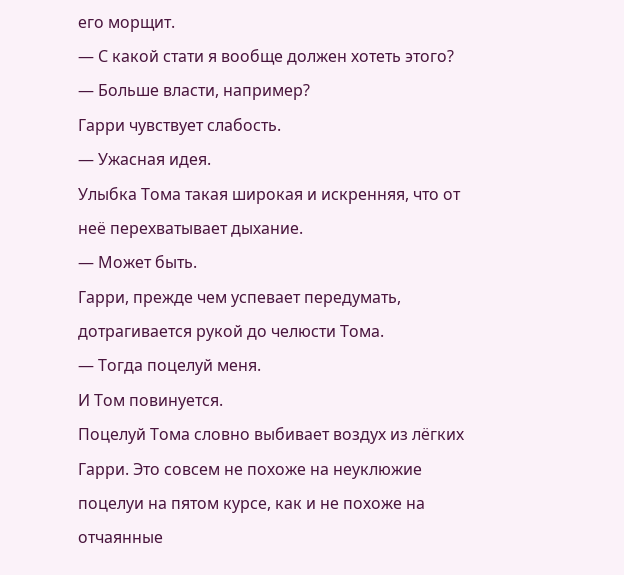его морщит.
— С какой стати я вообще должен хотеть этого?
— Больше власти, например?
Гарри чувствует слабость.
— Ужасная идея.
Улыбка Тома такая широкая и искренняя, что от неё перехватывает дыхание.
— Может быть.
Гарри, прежде чем успевает передумать, дотрагивается рукой до челюсти Тома.
— Тогда поцелуй меня.
И Том повинуется.
Поцелуй Тома словно выбивает воздух из лёгких Гарри. Это совсем не похоже на неуклюжие поцелуи на пятом курсе, как и не похоже на отчаянные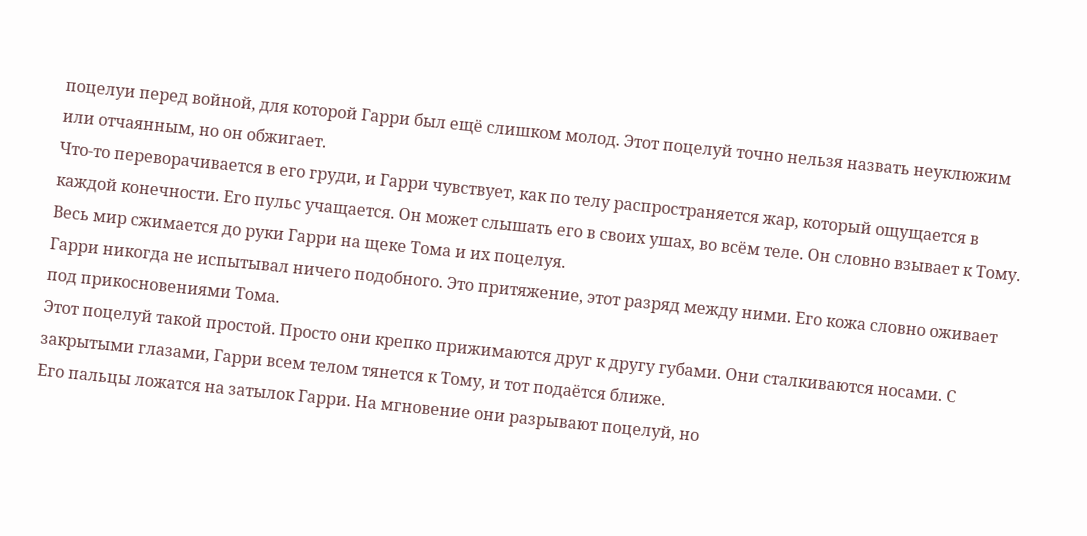поцелуи перед войной, для которой Гарри был ещё слишком молод. Этот поцелуй точно нельзя назвать неуклюжим или отчаянным, но он обжигает.
Что-то переворачивается в его груди, и Гарри чувствует, как по телу распространяется жар, который ощущается в каждой конечности. Его пульс учащается. Он может слышать его в своих ушах, во всём теле. Он словно взывает к Тому. Весь мир сжимается до руки Гарри на щеке Тома и их поцелуя.
Гарри никогда не испытывал ничего подобного. Это притяжение, этот разряд между ними. Его кожа словно оживает под прикосновениями Тома.
Этот поцелуй такой простой. Просто они крепко прижимаются друг к другу губами. Они сталкиваются носами. С закрытыми глазами, Гарри всем телом тянется к Тому, и тот подаётся ближе.
Его пальцы ложатся на затылок Гарри. На мгновение они разрывают поцелуй, но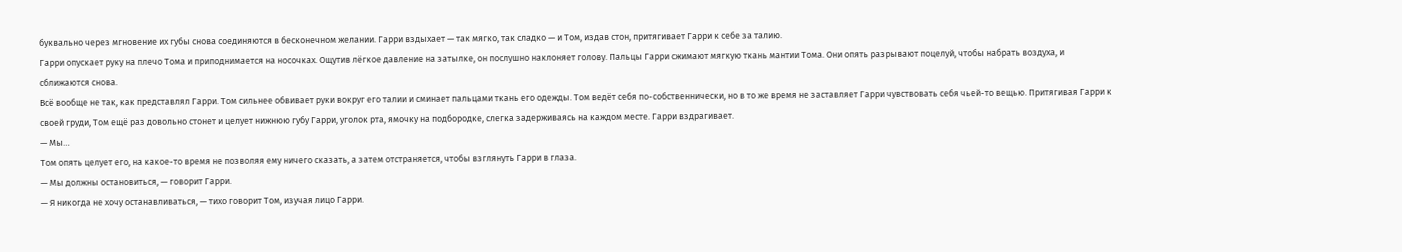буквально через мгновение их губы снова соединяются в бесконечном желании. Гарри вздыхает — так мягко, так сладко — и Том, издав стон, притягивает Гарри к себе за талию.
Гарри опускает руку на плечо Тома и приподнимается на носочках. Ощутив лёгкое давление на затылке, он послушно наклоняет голову. Пальцы Гарри сжимают мягкую ткань мантии Тома. Они опять разрывают поцелуй, чтобы набрать воздуха, и сближаются снова.
Всё вообще не так, как представлял Гарри. Том сильнее обвивает руки вокруг его талии и сминает пальцами ткань его одежды. Том ведёт себя по-собственнически, но в то же время не заставляет Гарри чувствовать себя чьей-то вещью. Притягивая Гарри к своей груди, Том ещё раз довольно стонет и целует нижнюю губу Гарри, уголок рта, ямочку на подбородке, слегка задерживаясь на каждом месте. Гарри вздрагивает.
— Мы…
Том опять целует его, на какое-то время не позволяя ему ничего сказать, а затем отстраняется, чтобы взглянуть Гарри в глаза.
— Мы должны остановиться, — говорит Гарри.
— Я никогда не хочу останавливаться, — тихо говорит Том, изучая лицо Гарри.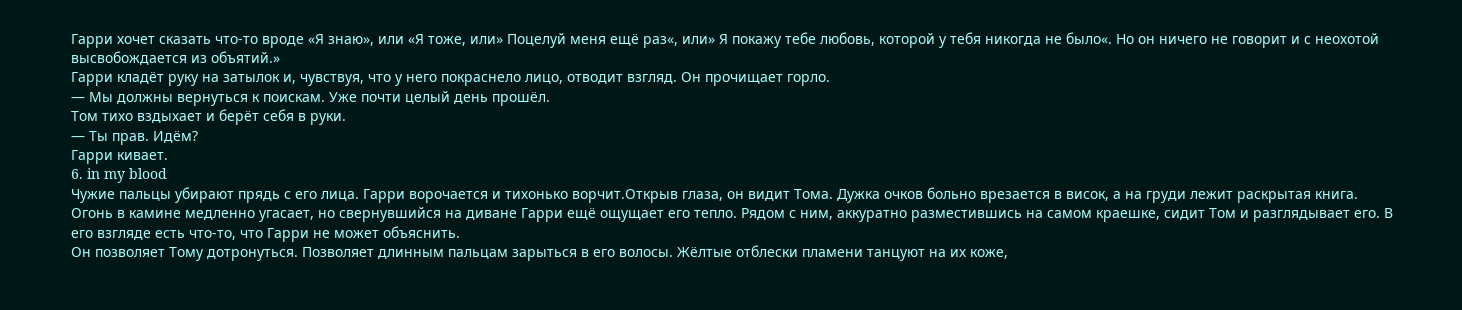Гарри хочет сказать что-то вроде «Я знаю», или «Я тоже, или» Поцелуй меня ещё раз«, или» Я покажу тебе любовь, которой у тебя никогда не было«. Но он ничего не говорит и с неохотой высвобождается из объятий.»
Гарри кладёт руку на затылок и, чувствуя, что у него покраснело лицо, отводит взгляд. Он прочищает горло.
— Мы должны вернуться к поискам. Уже почти целый день прошёл.
Том тихо вздыхает и берёт себя в руки.
— Ты прав. Идём?
Гарри кивает.
6. in my blood
Чужие пальцы убирают прядь с его лица. Гарри ворочается и тихонько ворчит.Открыв глаза, он видит Тома. Дужка очков больно врезается в висок, а на груди лежит раскрытая книга. Огонь в камине медленно угасает, но свернувшийся на диване Гарри ещё ощущает его тепло. Рядом с ним, аккуратно разместившись на самом краешке, сидит Том и разглядывает его. В его взгляде есть что-то, что Гарри не может объяснить.
Он позволяет Тому дотронуться. Позволяет длинным пальцам зарыться в его волосы. Жёлтые отблески пламени танцуют на их коже,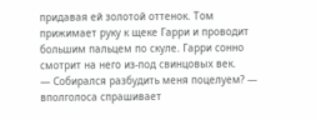придавая ей золотой оттенок. Том прижимает руку к щеке Гарри и проводит большим пальцем по скуле. Гарри сонно смотрит на него из-под свинцовых век.
— Собирался разбудить меня поцелуем? — вполголоса спрашивает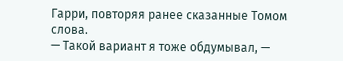Гарри, повторяя ранее сказанные Томом слова.
— Такой вариант я тоже обдумывал, —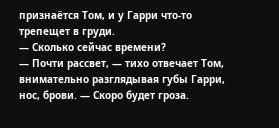признаётся Том, и у Гарри что-то трепещет в груди.
— Сколько сейчас времени?
— Почти рассвет, — тихо отвечает Том, внимательно разглядывая губы Гарри, нос, брови. — Скоро будет гроза.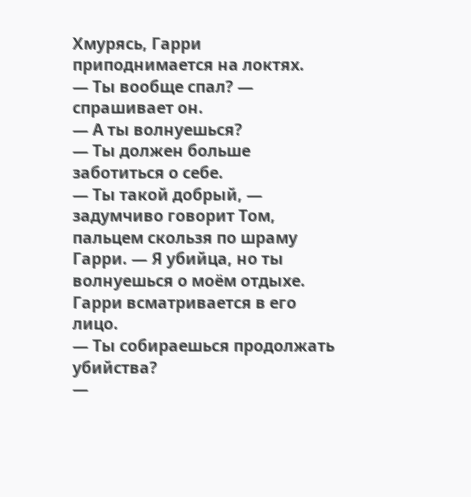Хмурясь, Гарри приподнимается на локтях.
— Ты вообще спал? — спрашивает он.
— А ты волнуешься?
— Ты должен больше заботиться о себе.
— Ты такой добрый, — задумчиво говорит Том, пальцем скользя по шраму Гарри. — Я убийца, но ты волнуешься о моём отдыхе.
Гарри всматривается в его лицо.
— Ты собираешься продолжать убийства?
—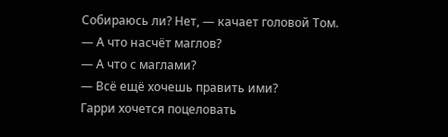Собираюсь ли? Нет, — качает головой Том.
— А что насчёт маглов?
— А что с маглами?
— Всё ещё хочешь править ими?
Гарри хочется поцеловать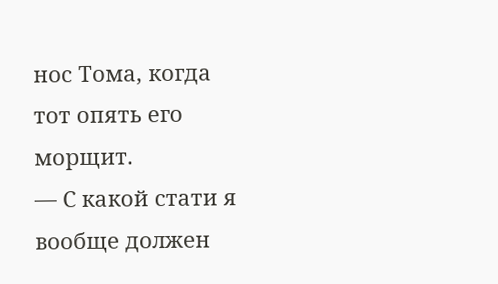нос Тома, когда тот опять его морщит.
— С какой стати я вообще должен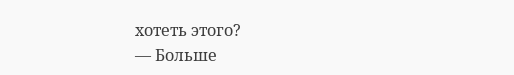хотеть этого?
— Больше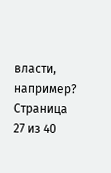власти, например?
Страница 27 из 40